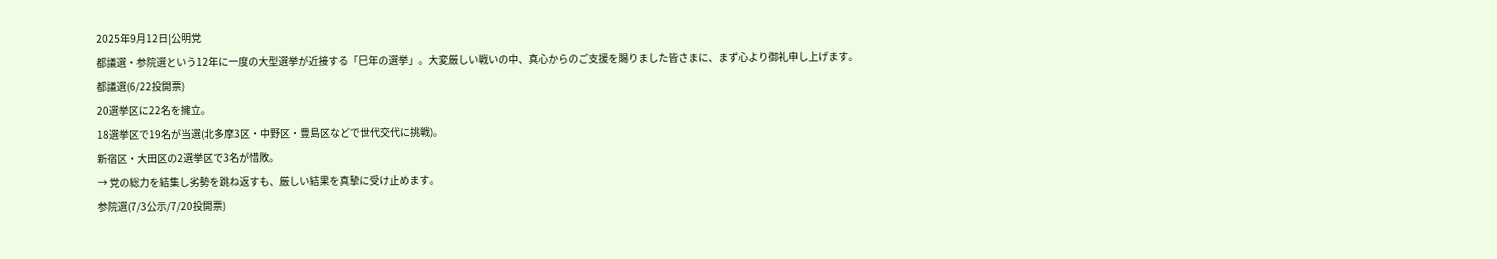2025年9月12日|公明党
都議選・参院選という12年に一度の大型選挙が近接する「巳年の選挙」。大変厳しい戦いの中、真心からのご支援を賜りました皆さまに、まず心より御礼申し上げます。
都議選(6/22投開票)
20選挙区に22名を擁立。
18選挙区で19名が当選(北多摩3区・中野区・豊島区などで世代交代に挑戦)。
新宿区・大田区の2選挙区で3名が惜敗。
→ 党の総力を結集し劣勢を跳ね返すも、厳しい結果を真摯に受け止めます。
参院選(7/3公示/7/20投開票)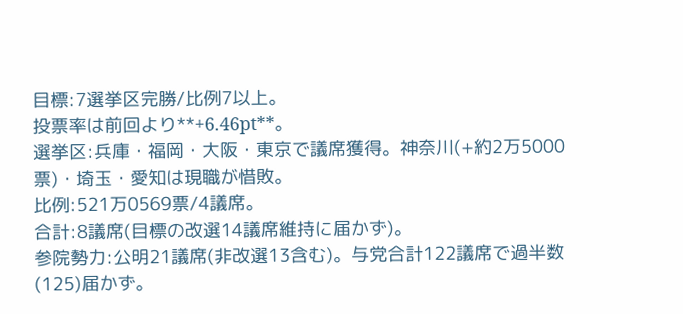目標:7選挙区完勝/比例7以上。
投票率は前回より**+6.46pt**。
選挙区:兵庫・福岡・大阪・東京で議席獲得。神奈川(+約2万5000票)・埼玉・愛知は現職が惜敗。
比例:521万0569票/4議席。
合計:8議席(目標の改選14議席維持に届かず)。
参院勢力:公明21議席(非改選13含む)。与党合計122議席で過半数(125)届かず。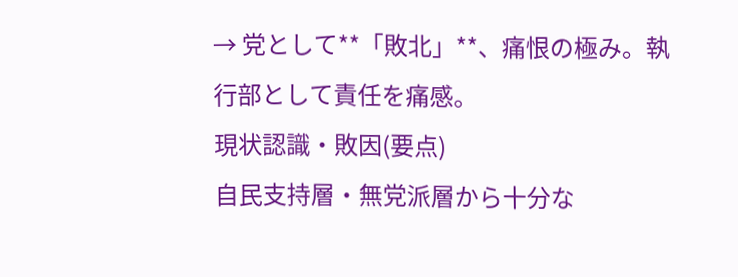→ 党として**「敗北」**、痛恨の極み。執行部として責任を痛感。
現状認識・敗因(要点)
自民支持層・無党派層から十分な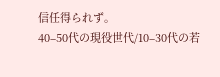信任得られず。
40–50代の現役世代/10–30代の若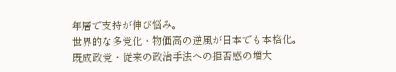年層で支持が伸び悩み。
世界的な多党化・物価高の逆風が日本でも本格化。
既成政党・従来の政治手法への拒否感の増大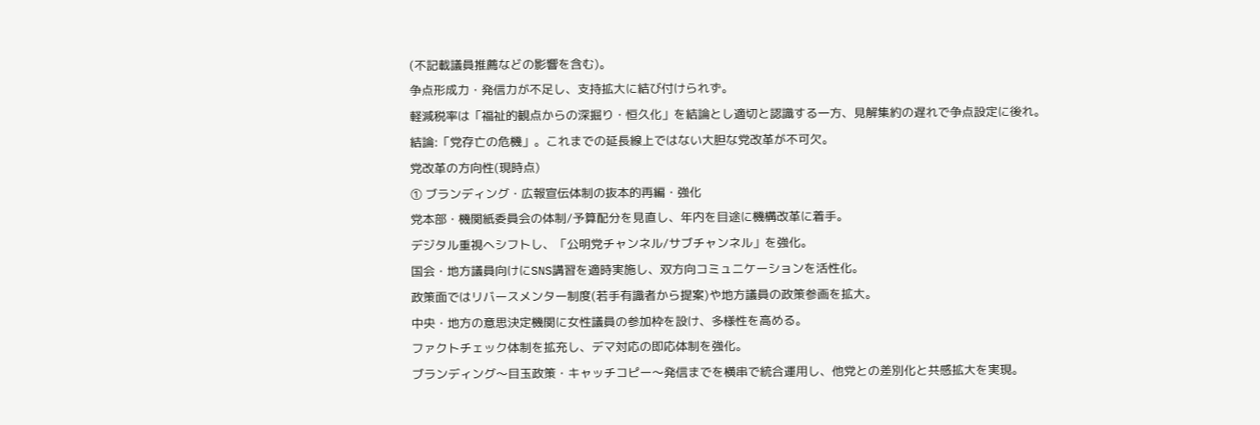(不記載議員推薦などの影響を含む)。
争点形成力・発信力が不足し、支持拡大に結び付けられず。
軽減税率は「福祉的観点からの深掘り・恒久化」を結論とし適切と認識する一方、見解集約の遅れで争点設定に後れ。
結論:「党存亡の危機」。これまでの延長線上ではない大胆な党改革が不可欠。
党改革の方向性(現時点)
① ブランディング・広報宣伝体制の抜本的再編・強化
党本部・機関紙委員会の体制/予算配分を見直し、年内を目途に機構改革に着手。
デジタル重視へシフトし、「公明党チャンネル/サブチャンネル」を強化。
国会・地方議員向けにSNS講習を適時実施し、双方向コミュニケーションを活性化。
政策面ではリバースメンター制度(若手有識者から提案)や地方議員の政策参画を拡大。
中央・地方の意思決定機関に女性議員の参加枠を設け、多様性を高める。
ファクトチェック体制を拡充し、デマ対応の即応体制を強化。
ブランディング〜目玉政策・キャッチコピー〜発信までを横串で統合運用し、他党との差別化と共感拡大を実現。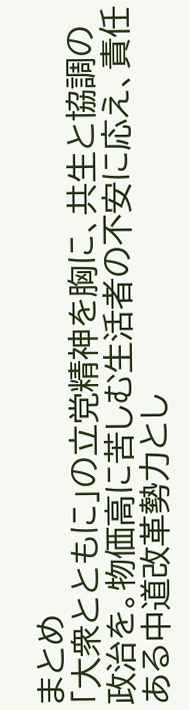まとめ
「大衆とともに」の立党精神を胸に、共生と協調の政治を。物価高に苦しむ生活者の不安に応え、責任ある中道改革勢力とし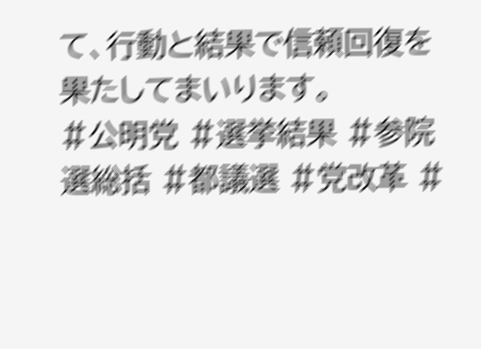て、行動と結果で信頼回復を果たしてまいります。
#公明党 #選挙結果 #参院選総括 #都議選 #党改革 #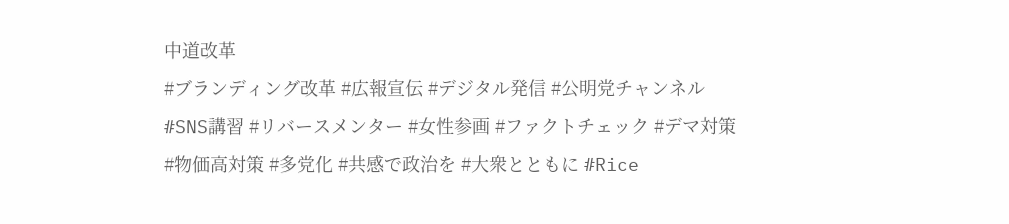中道改革
#ブランディング改革 #広報宣伝 #デジタル発信 #公明党チャンネル
#SNS講習 #リバースメンター #女性参画 #ファクトチェック #デマ対策
#物価高対策 #多党化 #共感で政治を #大衆とともに #Rice